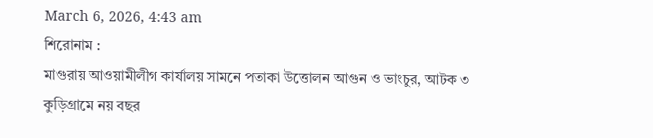March 6, 2026, 4:43 am
শিরোনাম :
মাগুরায় আওয়ামীলীগ কার্যালয় সামনে পতাকা উত্তোলন আগুন ও ভাংচুর, আটক ৩ কুড়িগ্রামে নয় বছর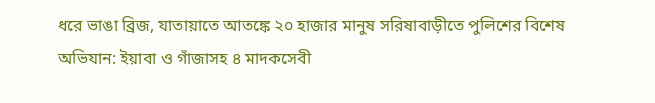ধরে ভাঙা ব্রিজ, যাতায়াতে আতঙ্কে ২০ হাজার মানুষ সরিষাবাড়ীতে পুলিশের বিশেষ অভিযান: ইয়াবা ও গাঁজাসহ ৪ মাদকসেবী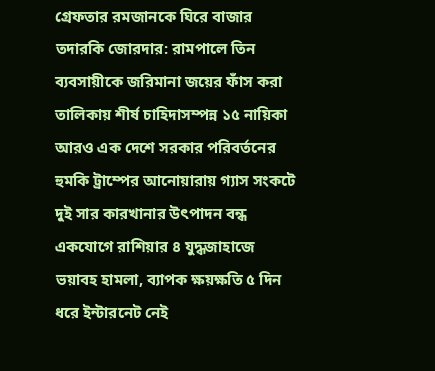গ্রেফতার রমজানকে ঘিরে বাজার তদারকি জোরদার: রামপালে তিন ব্যবসায়ীকে জরিমানা জয়ের ফাঁস করা তালিকায় শীর্ষ চাহিদাসম্পন্ন ১৫ নায়িকা আরও এক দেশে সরকার পরিবর্তনের হুমকি ট্রাম্পের আনোয়ারায় গ্যাস সংকটে দুই সার কারখানার উৎপাদন বন্ধ একযোগে রাশিয়ার ৪ যুদ্ধজাহাজে ভয়াবহ হামলা, ব্যাপক ক্ষয়ক্ষতি ৫ দিন ধরে ইন্টারনেট নেই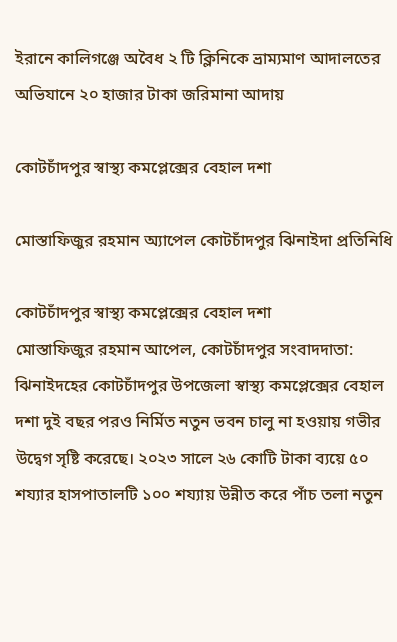ইরানে কালিগঞ্জে অবৈধ ২ টি ক্লিনিকে ভ্রাম্যমাণ আদালতের অভিযানে ২০ হাজার টাকা জরিমানা আদায়

কোটচাঁদপুর স্বাস্থ্য কমপ্লেক্সের বেহাল দশা

মোস্তাফিজুর রহমান অ্যাপেল কোটচাঁদপুর ঝিনাইদা প্রতিনিধি

কোটচাঁদপুর স্বাস্থ্য কমপ্লেক্সের বেহাল দশা
মোস্তাফিজুর রহমান আপেল, কোটচাঁদপুর সংবাদদাতা:
ঝিনাইদহের কোটচাঁদপুর উপজেলা স্বাস্থ্য কমপ্লেক্সের বেহাল দশা দুই বছর পরও নির্মিত নতুন ভবন চালু না হওয়ায় গভীর উদ্বেগ সৃষ্টি করেছে। ২০২৩ সালে ২৬ কোটি টাকা ব্যয়ে ৫০ শয্যার হাসপাতালটি ১০০ শয্যায় উন্নীত করে পাঁচ তলা নতুন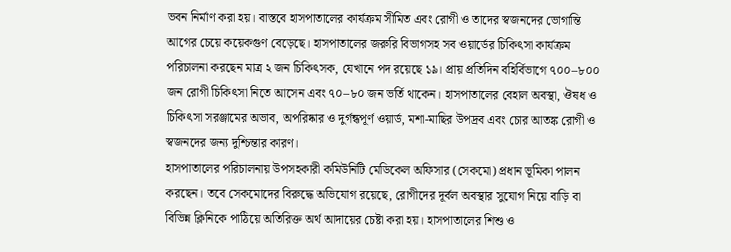ভবন নির্মাণ করা হয়। বাস্তবে হাসপাতালের কার্যক্রম সীমিত এবং রোগী ও তাদের স্বজনদের ভোগান্তি আগের চেয়ে কয়েকগুণ বেড়েছে। হাসপাতালের জরুরি বিভাগসহ সব ওয়ার্ডের চিকিৎসা কার্যক্রম পরিচালনা করছেন মাত্র ২ জন চিকিৎসক, যেখানে পদ রয়েছে ১৯। প্রায় প্রতিদিন বহির্বিভাগে ৭০০–৮০০ জন রোগী চিকিৎসা নিতে আসেন এবং ৭০–৮০ জন ভর্তি থাকেন। হাসপাতালের বেহাল অবস্থা, ঔষধ ও চিকিৎসা সরঞ্জামের অভাব, অপরিষ্কার ও দুর্গন্ধপূর্ণ ওয়ার্ড, মশা-মাছির উপদ্রব এবং চোর আতঙ্ক রোগী ও স্বজনদের জন্য দুশ্চিন্তার কারণ।
হাসপাতালের পরিচালনায় উপসহকারী কমিউনিটি মেডিকেল অফিসার (সেকমো) প্রধান ভূমিকা পালন করছেন। তবে সেকমোদের বিরুদ্ধে অভিযোগ রয়েছে, রোগীদের দূর্বল অবস্থার সুযোগ নিয়ে বাড়ি বা বিভিন্ন ক্লিনিকে পাঠিয়ে অতিরিক্ত অর্থ আদায়ের চেষ্টা করা হয়। হাসপাতালের শিশু ও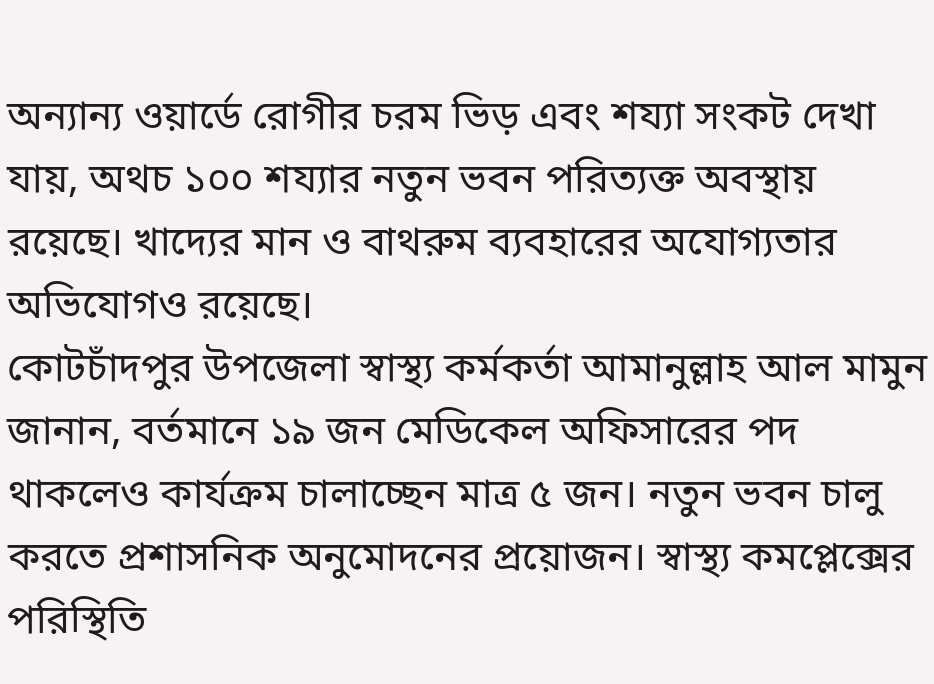অন্যান্য ওয়ার্ডে রোগীর চরম ভিড় এবং শয্যা সংকট দেখা যায়, অথচ ১০০ শয্যার নতুন ভবন পরিত্যক্ত অবস্থায় রয়েছে। খাদ্যের মান ও বাথরুম ব্যবহারের অযোগ্যতার অভিযোগও রয়েছে।
কোটচাঁদপুর উপজেলা স্বাস্থ্য কর্মকর্তা আমানুল্লাহ আল মামুন জানান, বর্তমানে ১৯ জন মেডিকেল অফিসারের পদ থাকলেও কার্যক্রম চালাচ্ছেন মাত্র ৫ জন। নতুন ভবন চালু করতে প্রশাসনিক অনুমোদনের প্রয়োজন। স্বাস্থ্য কমপ্লেক্সের পরিস্থিতি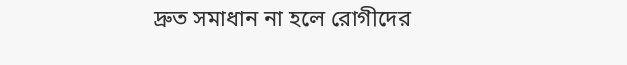দ্রুত সমাধান না হলে রোগীদের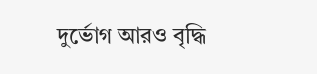দুর্ভোগ আরও বৃদ্ধি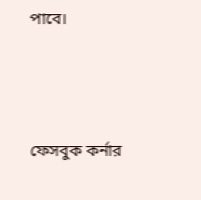পাবে।



ফেসবুক কর্নার